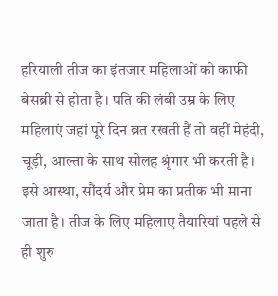हरियाली तीज का इंतजार महिलाओं को काफी बेसब्री से होता है। पति की लंबी उम्र के लिए महिलाएं जहां पूरे दिन व्रत रखती हैं तो वहीं मेहंदी, चूड़ी, आल्ता के साथ सोलह श्रृंगार भी करती है। इसे आस्था, सौंदर्य और प्रेम का प्रतीक भी माना जाता है। तीज के लिए महिलाए तैयारियां पहले से ही शुरु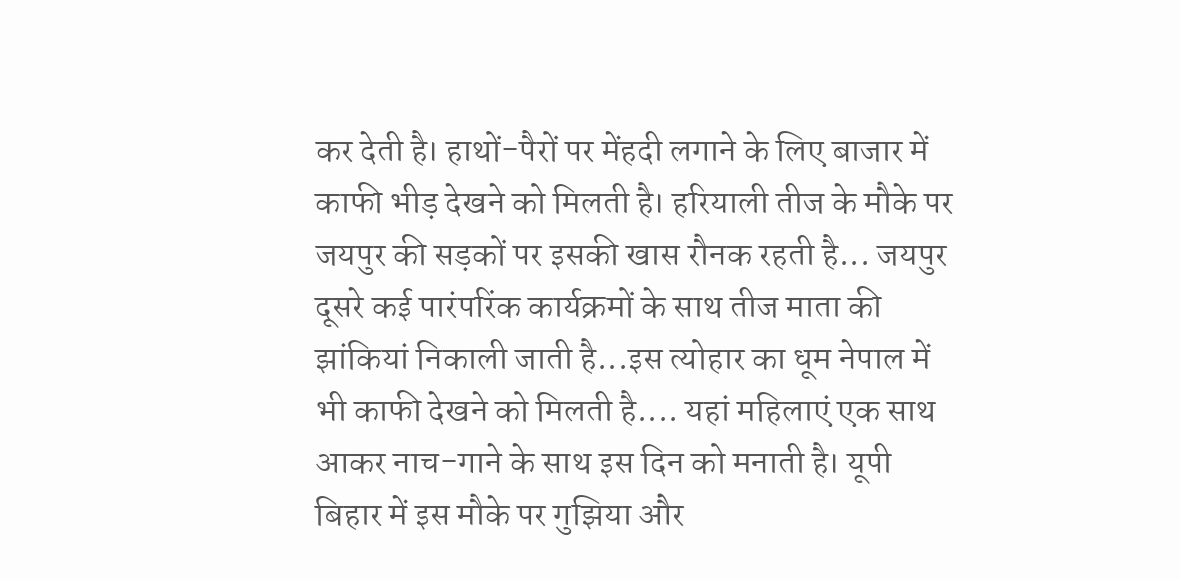कर देती है। हाथों-पैरों पर मेंहदी लगाने के लिए बाजार में काफी भीड़ देखने को मिलती है। हरियाली तीज के मौके पर जयपुर की सड़कों पर इसकी खास रौनक रहती है... जयपुर दूसरे कई पारंपरिंक कार्यक्रमों के साथ तीज माता की झांकियां निकाली जाती है...इस त्योहार का धूम नेपाल में भी काफी देखने को मिलती है.... यहां महिलाएं एक साथ आकर नाच-गाने के साथ इस दिन को मनाती है। यूपी बिहार में इस मौके पर गुझिया और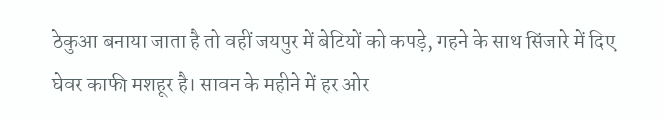ठेकुआ बनाया जाता है तो वहीं जयपुर में बेटियों को कपड़े, गहने के साथ सिंजारे में दिए घेवर काफी मशहूर है। सावन के महीने में हर ओर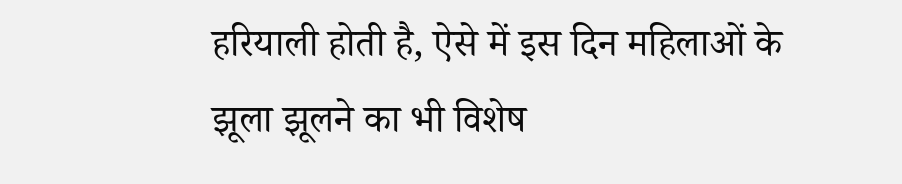हरियाली होती है, ऐसे में इस दिन महिलाओं के झूला झूलने का भी विशेष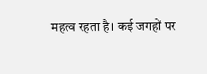महत्व रहता है। कई जगहों पर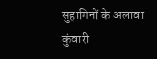सुहागिनों के अलावा कुंवारी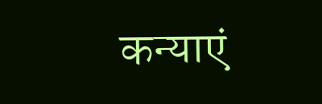कन्याएं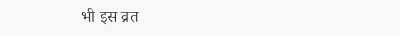भी इस व्रत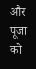और पूजा को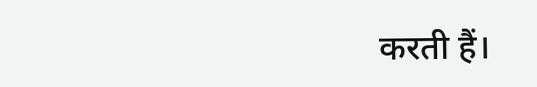करती हैं।